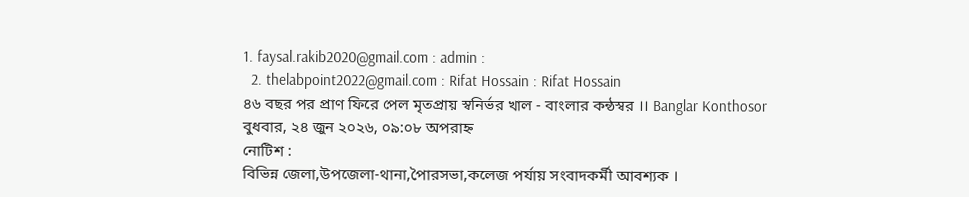1. faysal.rakib2020@gmail.com : admin :
  2. thelabpoint2022@gmail.com : Rifat Hossain : Rifat Hossain
৪৬ বছর পর প্রাণ ফিরে পেল মৃতপ্রায় স্বনির্ভর খাল - বাংলার কন্ঠস্বর ।। Banglar Konthosor
বুধবার, ২৪ জুন ২০২৬, ০৯:০৮ অপরাহ্ন
নোটিশ :
বিভিন্ন জেলা,উপজেলা-থানা,পৈারসভা,কলেজ পর্যায় সংবাদকর্মী আবশ্যক ।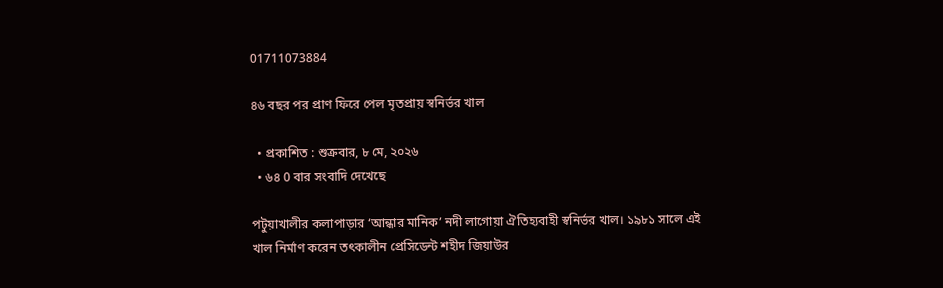01711073884

৪৬ বছর পর প্রাণ ফিরে পেল মৃতপ্রায় স্বনির্ভর খাল

  • প্রকাশিত : শুক্রবার, ৮ মে, ২০২৬
  • ৬৪ 0 বার সংবাদি দেখেছে

পটুয়াখালীর কলাপাড়ার ‘আন্ধার মানিক’ নদী লাগোয়া ঐতিহ্যবাহী স্বনির্ভর খাল। ১৯৮১ সালে এই খাল নির্মাণ করেন তৎকালীন প্রেসিডেন্ট শহীদ জিয়াউর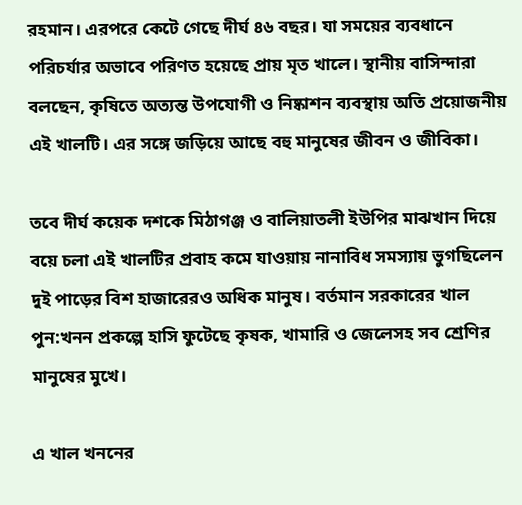রহমান। এরপরে কেটে গেছে দীর্ঘ ৪৬ বছর। যা সময়ের ব্যবধানে পরিচর্যার অভাবে পরিণত হয়েছে প্রায় মৃত খালে। স্থানীয় বাসিন্দারা বলছেন, কৃষিতে অত্যন্ত উপযোগী ও নিষ্কাশন ব্যবস্থায় অতি প্রয়োজনীয় এই খালটি। এর সঙ্গে জড়িয়ে আছে বহু মানুষের জীবন ও জীবিকা।

তবে দীর্ঘ কয়েক দশকে মিঠাগঞ্জ ও বালিয়াতলী ইউপির মাঝখান দিয়ে বয়ে চলা এই খালটির প্রবাহ কমে যাওয়ায় নানাবিধ সমস্যায় ভুগছিলেন দুই পাড়ের বিশ হাজারেরও অধিক মানুষ। বর্তমান সরকারের খাল পুন:খনন প্রকল্পে হাসি ফুটেছে কৃষক, খামারি ও জেলেসহ সব শ্রেণির মানুষের মুখে।

এ খাল খননের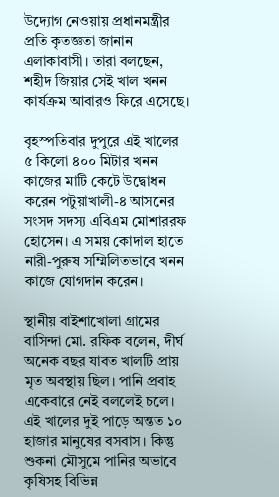উদ্যোগ নেওয়ায় প্রধানমন্ত্রীর প্রতি কৃতজ্ঞতা জানান এলাকাবাসী। তারা বলছেন, শহীদ জিয়ার সেই খাল খনন কার্যক্রম আবারও ফিরে এসেছে।

বৃহস্পতিবার দুপুরে এই খালের ৫ কিলো ৪০০ মিটার খনন কাজের মাটি কেটে উদ্বোধন করেন পটুয়াখালী-৪ আসনের সংসদ সদস্য এবিএম মোশাররফ হোসেন। এ সময় কোদাল হাতে নারী-পুরুষ সম্মিলিতভাবে খনন কাজে যোগদান করেন।

স্থানীয় বাইশাখোলা গ্রামের বাসিন্দা মো. রফিক বলেন, দীর্ঘ অনেক বছর যাবত খালটি প্রায় মৃত অবস্থায় ছিল। পানি প্রবাহ একেবারে নেই বললেই চলে। এই খালের দুই পাড়ে অন্তত ১০ হাজার মানুষের বসবাস। কিন্তু শুকনা মৌসুমে পানির অভাবে কৃষিসহ বিভিন্ন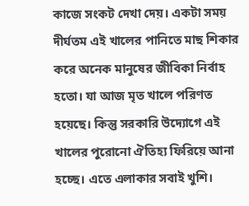কাজে সংকট দেখা দেয়। একটা সময় দীর্ঘতম এই খালের পানিতে মাছ শিকার করে অনেক মানুষের জীবিকা নির্বাহ হতো। যা আজ মৃত খালে পরিণত হয়েছে। কিন্তু সরকারি উদ্যোগে এই খালের পুরোনো ঐতিহ্য ফিরিয়ে আনা হচ্ছে। এতে এলাকার সবাই খুশি।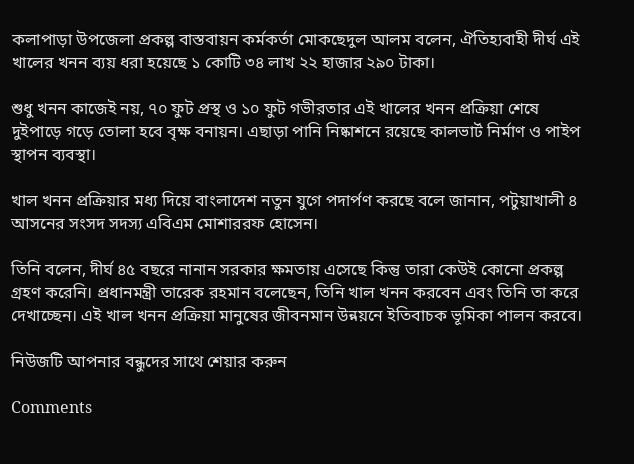কলাপাড়া উপজেলা প্রকল্প বাস্তবায়ন কর্মকর্তা মোকছেদুল আলম বলেন, ঐতিহ্যবাহী দীর্ঘ এই খালের খনন ব্যয় ধরা হয়েছে ১ কোটি ৩৪ লাখ ২২ হাজার ২৯০ টাকা।

শুধু খনন কাজেই নয়, ৭০ ফুট প্রস্থ ও ১০ ফুট গভীরতার এই খালের খনন প্রক্রিয়া শেষে দুইপাড়ে গড়ে তোলা হবে বৃক্ষ বনায়ন। এছাড়া পানি নিষ্কাশনে রয়েছে কালভার্ট নির্মাণ ও পাইপ স্থাপন ব্যবস্থা।

খাল খনন প্রক্রিয়ার মধ্য দিয়ে বাংলাদেশ নতুন যুগে পদার্পণ করছে বলে জানান, পটুয়াখালী ৪ আসনের সংসদ সদস্য এবিএম মোশাররফ হোসেন।

তিনি বলেন, দীর্ঘ ৪৫ বছরে নানান সরকার ক্ষমতায় এসেছে কিন্তু তারা কেউই কোনো প্রকল্প গ্রহণ করেনি। প্রধানমন্ত্রী তারেক রহমান বলেছেন, তিনি খাল খনন করবেন এবং তিনি তা করে দেখাচ্ছেন। এই খাল খনন প্রক্রিয়া মানুষের জীবনমান উন্নয়নে ইতিবাচক ভূমিকা পালন করবে।

নিউজটি আপনার বন্ধুদের সাথে শেয়ার করুন

Comments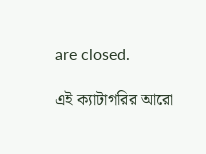are closed.

এই ক্যাটাগরির ‍আরো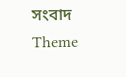সংবাদ
Theme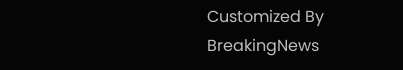Customized By BreakingNews